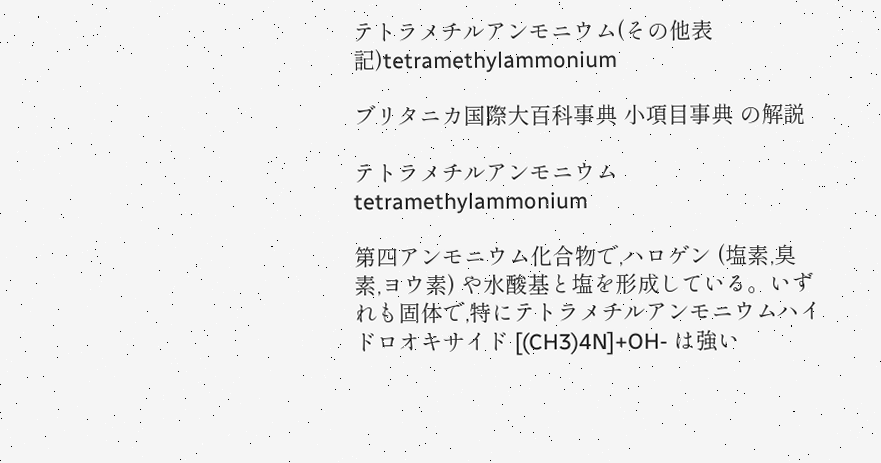テトラメチルアンモニウム(その他表記)tetramethylammonium

ブリタニカ国際大百科事典 小項目事典 の解説

テトラメチルアンモニウム
tetramethylammonium

第四アンモニウム化合物で,ハロゲン (塩素,臭素,ヨウ素) や水酸基と塩を形成している。いずれも固体で,特にテトラメチルアンモニウムハイドロオキサイド [(CH3)4N]+OH- は強い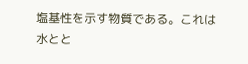塩基性を示す物質である。これは水とと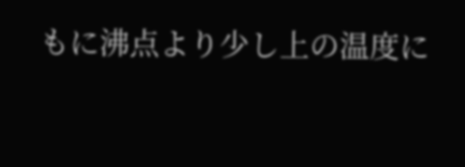もに沸点より少し上の温度に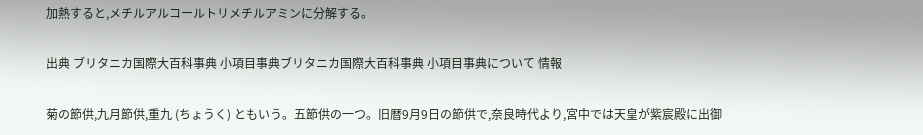加熱すると,メチルアルコールトリメチルアミンに分解する。

出典 ブリタニカ国際大百科事典 小項目事典ブリタニカ国際大百科事典 小項目事典について 情報

菊の節供,九月節供,重九 (ちょうく) ともいう。五節供の一つ。旧暦9月9日の節供で,奈良時代より,宮中では天皇が紫宸殿に出御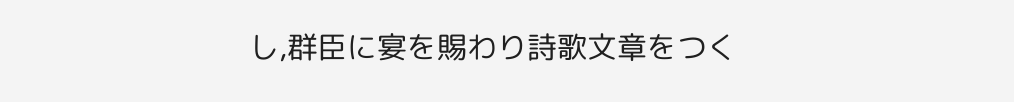し,群臣に宴を賜わり詩歌文章をつく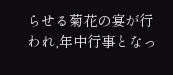らせる菊花の宴が行われ,年中行事となっ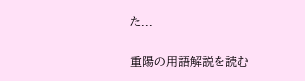た...

重陽の用語解説を読む